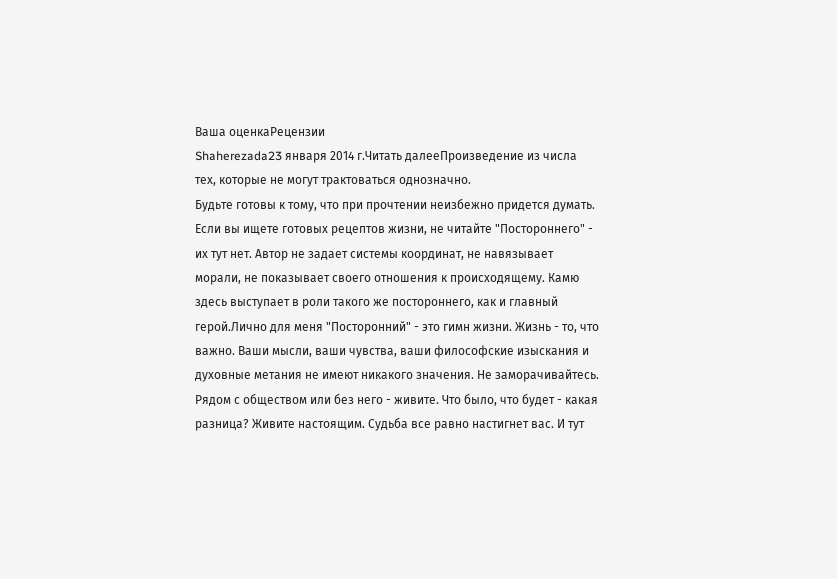Ваша оценкаРецензии
Shaherezada23 января 2014 г.Читать далееПроизведение из числа тех, которые не могут трактоваться однозначно.
Будьте готовы к тому, что при прочтении неизбежно придется думать. Если вы ищете готовых рецептов жизни, не читайте "Постороннего" - их тут нет. Автор не задает системы координат, не навязывает морали, не показывает своего отношения к происходящему. Камю здесь выступает в роли такого же постороннего, как и главный герой.Лично для меня "Посторонний" - это гимн жизни. Жизнь - то, что важно. Ваши мысли, ваши чувства, ваши философские изыскания и духовные метания не имеют никакого значения. Не заморачивайтесь. Рядом с обществом или без него - живите. Что было, что будет - какая разница? Живите настоящим. Судьба все равно настигнет вас. И тут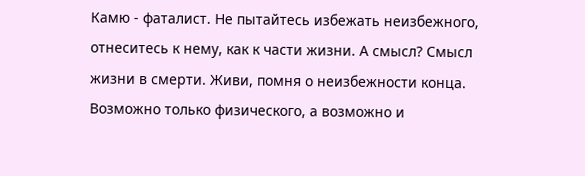Камю - фаталист. Не пытайтесь избежать неизбежного, отнеситесь к нему, как к части жизни. А смысл? Смысл жизни в смерти. Живи, помня о неизбежности конца. Возможно только физического, а возможно и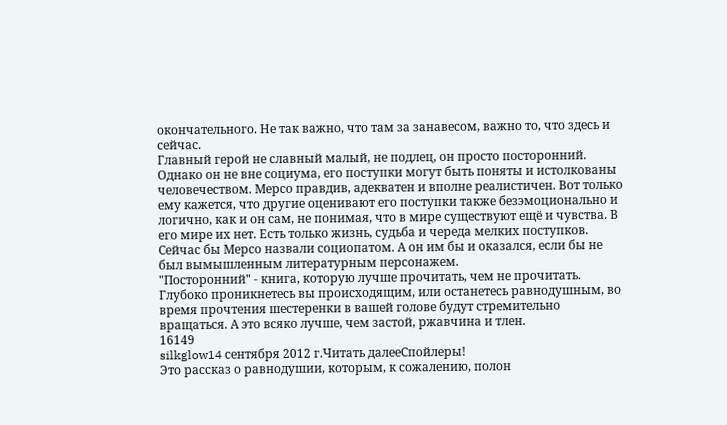окончательного. Не так важно, что там за занавесом, важно то, что здесь и сейчас.
Главный герой не славный малый, не подлец, он просто посторонний. Однако он не вне социума, его поступки могут быть поняты и истолкованы человечеством. Мерсо правдив, адекватен и вполне реалистичен. Вот только ему кажется, что другие оценивают его поступки также безэмоционально и логично, как и он сам, не понимая, что в мире существуют ещё и чувства. В его мире их нет. Есть только жизнь, судьба и череда мелких поступков. Сейчас бы Мерсо назвали социопатом. А он им бы и оказался, если бы не был вымышленным литературным персонажем.
"Посторонний" - книга, которую лучше прочитать, чем не прочитать. Глубоко проникнетесь вы происходящим, или останетесь равнодушным, во время прочтения шестеренки в вашей голове будут стремительно вращаться. А это всяко лучше, чем застой, ржавчина и тлен.
16149
silkglow14 сентября 2012 г.Читать далееСпойлеры!
Это рассказ о равнодушии, которым, к сожалению, полон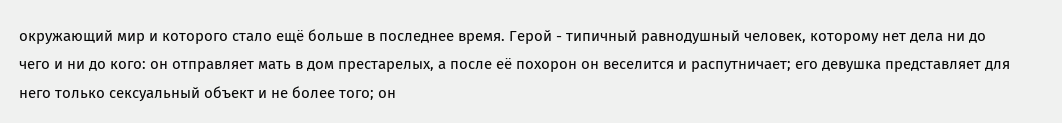окружающий мир и которого стало ещё больше в последнее время. Герой - типичный равнодушный человек, которому нет дела ни до чего и ни до кого: он отправляет мать в дом престарелых, а после её похорон он веселится и распутничает; его девушка представляет для него только сексуальный объект и не более того; он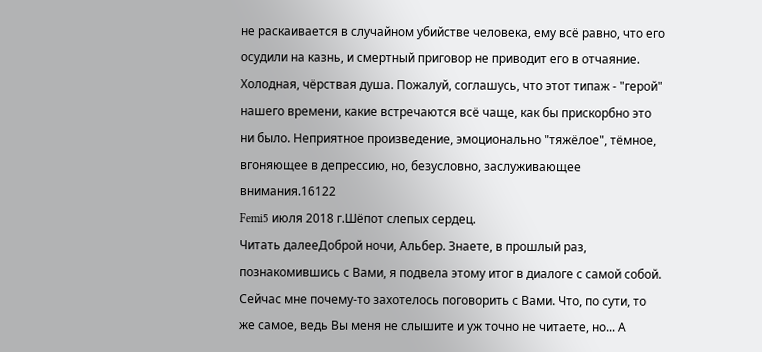не раскаивается в случайном убийстве человека, ему всё равно, что его осудили на казнь, и смертный приговор не приводит его в отчаяние. Холодная, чёрствая душа. Пожалуй, соглашусь, что этот типаж - "герой" нашего времени, какие встречаются всё чаще, как бы прискорбно это ни было. Неприятное произведение, эмоционально "тяжёлое", тёмное, вгоняющее в депрессию, но, безусловно, заслуживающее внимания.16122
Femi5 июля 2018 г.Шёпот слепых сердец.
Читать далееДоброй ночи, Альбер. Знаете, в прошлый раз, познакомившись с Вами, я подвела этому итог в диалоге с самой собой. Сейчас мне почему-то захотелось поговорить с Вами. Что, по сути, то же самое, ведь Вы меня не слышите и уж точно не читаете, но... А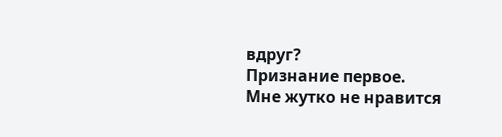вдруг?
Признание первое.
Мне жутко не нравится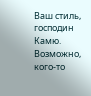Ваш стиль, господин Камю. Возможно, кого-то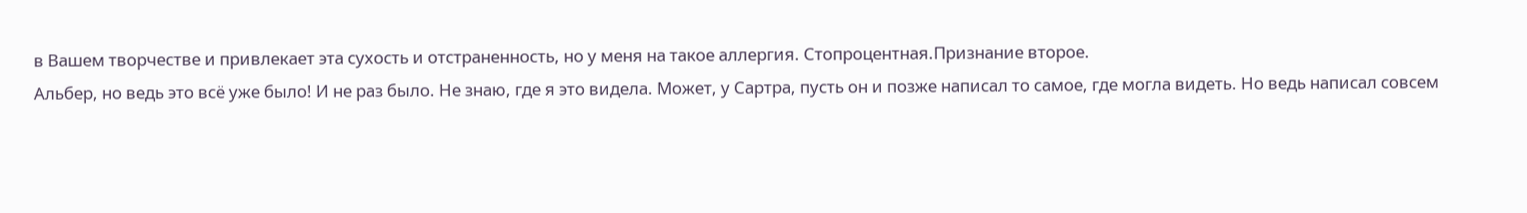в Вашем творчестве и привлекает эта сухость и отстраненность, но у меня на такое аллергия. Стопроцентная.Признание второе.
Альбер, но ведь это всё уже было! И не раз было. Не знаю, где я это видела. Может, у Сартра, пусть он и позже написал то самое, где могла видеть. Но ведь написал совсем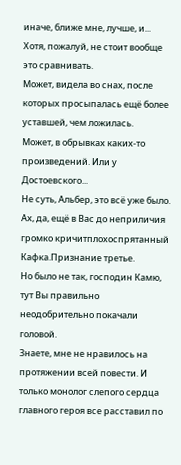иначе, ближе мне, лучше, и... Хотя, пожалуй, не стоит вообще это сравнивать.
Может, видела во снах, после которых просыпалась ещё более уставшей, чем ложилась.
Может, в обрывках каких-то произведений. Или у Достоевского...
Не суть, Альбер, это всё уже было.
Ах, да, ещё в Вас до неприличия громко кричитплохоспрятанный Кафка.Признание третье.
Но было не так, господин Камю, тут Вы правильно неодобрительно покачали головой.
Знаете, мне не нравилось на протяжении всей повести. И только монолог слепого сердца главного героя все расставил по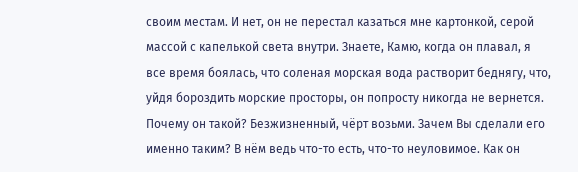своим местам. И нет, он не перестал казаться мне картонкой, серой массой с капелькой света внутри. Знаете, Камю, когда он плавал, я все время боялась, что соленая морская вода растворит беднягу, что, уйдя бороздить морские просторы, он попросту никогда не вернется. Почему он такой? Безжизненный, чёрт возьми. Зачем Вы сделали его именно таким? В нём ведь что-то есть, что-то неуловимое. Как он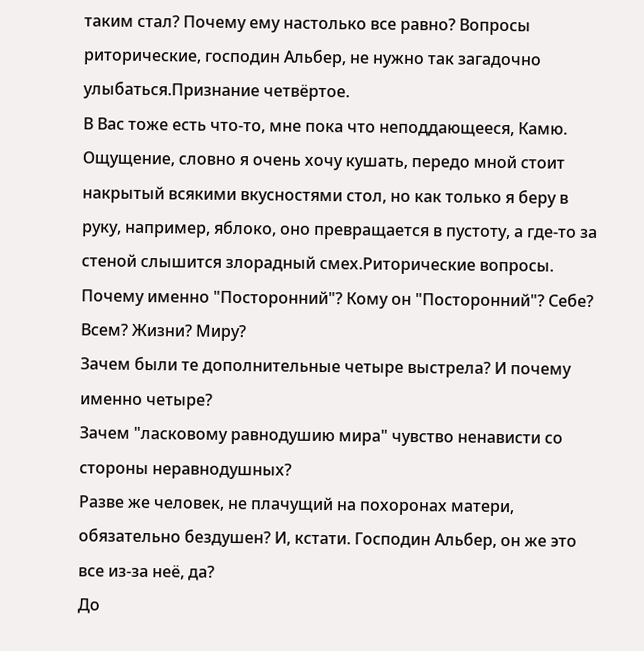таким стал? Почему ему настолько все равно? Вопросы риторические, господин Альбер, не нужно так загадочно улыбаться.Признание четвёртое.
В Вас тоже есть что-то, мне пока что неподдающееся, Камю. Ощущение, словно я очень хочу кушать, передо мной стоит накрытый всякими вкусностями стол, но как только я беру в руку, например, яблоко, оно превращается в пустоту, а где-то за стеной слышится злорадный смех.Риторические вопросы.
Почему именно "Посторонний"? Кому он "Посторонний"? Себе? Всем? Жизни? Миру?
Зачем были те дополнительные четыре выстрела? И почему именно четыре?
Зачем "ласковому равнодушию мира" чувство ненависти со стороны неравнодушных?
Разве же человек, не плачущий на похоронах матери, обязательно бездушен? И, кстати. Господин Альбер, он же это все из-за неё, да?
До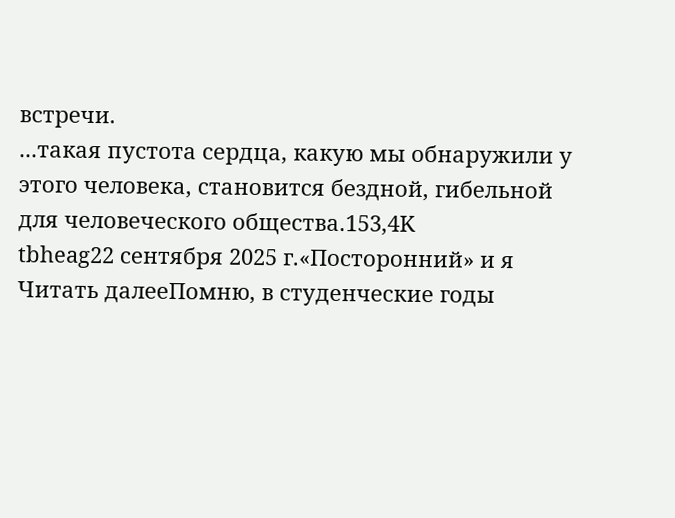встречи.
...такая пустота сердца, какую мы обнаружили у этого человека, становится бездной, гибельной для человеческого общества.153,4K
tbheag22 сентября 2025 г.«Посторонний» и я
Читать далееПомню, в студенческие годы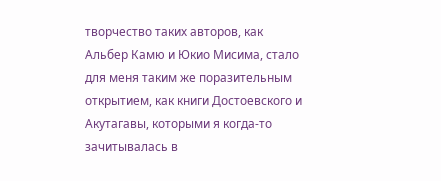творчество таких авторов, как Альбер Камю и Юкио Мисима, стало для меня таким же поразительным открытием, как книги Достоевского и Акутагавы, которыми я когда-то зачитывалась в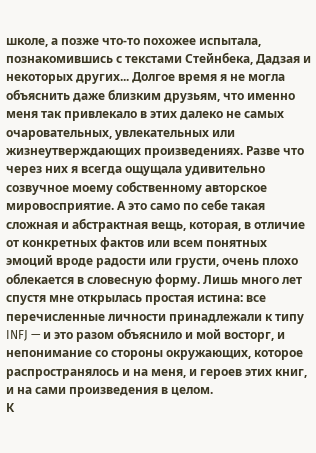школе, а позже что-то похожее испытала, познакомившись с текстами Стейнбека, Дадзая и некоторых других... Долгое время я не могла объяснить даже близким друзьям, что именно меня так привлекало в этих далеко не самых очаровательных, увлекательных или жизнеутверждающих произведениях. Разве что через них я всегда ощущала удивительно созвучное моему собственному авторское мировосприятие. А это само по себе такая сложная и абстрактная вещь, которая, в отличие от конкретных фактов или всем понятных эмоций вроде радости или грусти, очень плохо облекается в словесную форму. Лишь много лет спустя мне открылась простая истина: все перечисленные личности принадлежали к типу INFJ — и это разом объяснило и мой восторг, и непонимание со стороны окружающих, которое распространялось и на меня, и героев этих книг, и на сами произведения в целом.
К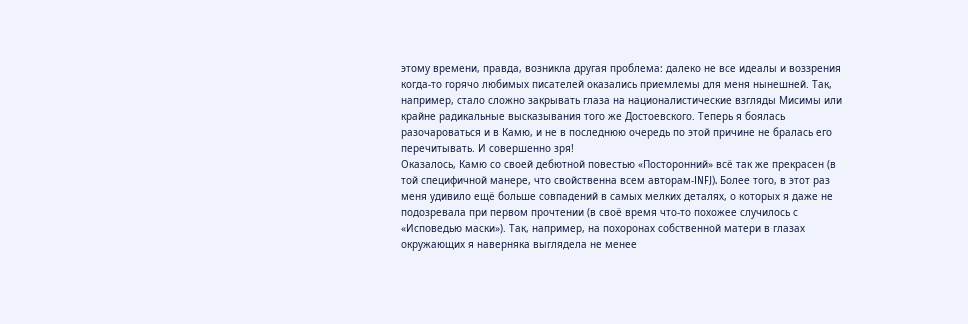этому времени, правда, возникла другая проблема: далеко не все идеалы и воззрения когда-то горячо любимых писателей оказались приемлемы для меня нынешней. Так, например, стало сложно закрывать глаза на националистические взгляды Мисимы или крайне радикальные высказывания того же Достоевского. Теперь я боялась разочароваться и в Камю, и не в последнюю очередь по этой причине не бралась его перечитывать. И совершенно зря!
Оказалось, Камю со своей дебютной повестью «Посторонний» всё так же прекрасен (в той специфичной манере, что свойственна всем авторам-INFJ). Более того, в этот раз меня удивило ещё больше совпадений в самых мелких деталях, о которых я даже не подозревала при первом прочтении (в своё время что-то похожее случилось с «Исповедью маски»). Так, например, на похоронах собственной матери в глазах окружающих я наверняка выглядела не менее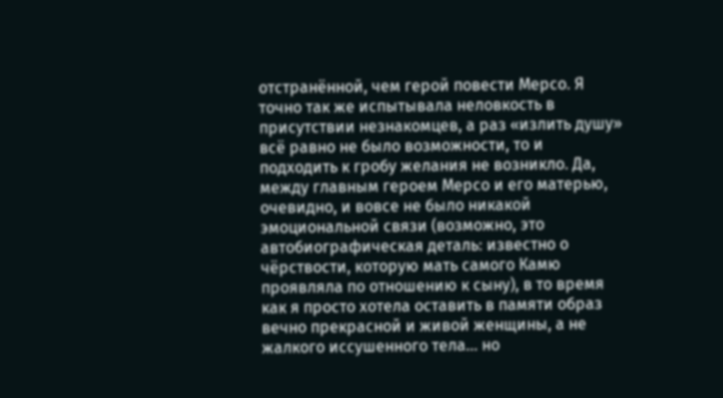отстранённой, чем герой повести Мерсо. Я точно так же испытывала неловкость в присутствии незнакомцев, а раз «излить душу» всё равно не было возможности, то и подходить к гробу желания не возникло. Да, между главным героем Мерсо и его матерью, очевидно, и вовсе не было никакой эмоциональной связи (возможно, это автобиографическая деталь: известно о чёрствости, которую мать самого Камю проявляла по отношению к сыну), в то время как я просто хотела оставить в памяти образ вечно прекрасной и живой женщины, а не жалкого иссушенного тела… но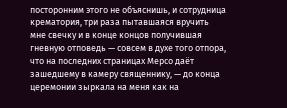посторонним этого не объяснишь, и сотрудница крематория, три раза пытавшаяся вручить мне свечку и в конце концов получившая гневную отповедь — совсем в духе того отпора, что на последних страницах Мерсо даёт зашедшему в камеру священнику, — до конца церемонии зыркала на меня как на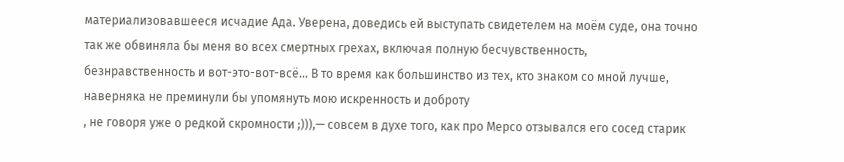материализовавшееся исчадие Ада. Уверена, доведись ей выступать свидетелем на моём суде, она точно так же обвиняла бы меня во всех смертных грехах, включая полную бесчувственность, безнравственность и вот-это-вот-всё... В то время как большинство из тех, кто знаком со мной лучше, наверняка не преминули бы упомянуть мою искренность и доброту
, не говоря уже о редкой скромности ;))),— совсем в духе того, как про Мерсо отзывался его сосед старик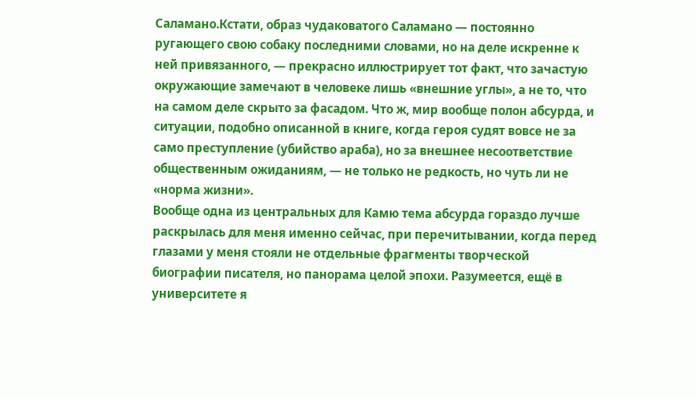Саламано.Кстати, образ чудаковатого Саламано — постоянно ругающего свою собаку последними словами, но на деле искренне к ней привязанного, — прекрасно иллюстрирует тот факт, что зачастую окружающие замечают в человеке лишь «внешние углы», а не то, что на самом деле скрыто за фасадом. Что ж, мир вообще полон абсурда, и ситуации, подобно описанной в книге, когда героя судят вовсе не за само преступление (убийство араба), но за внешнее несоответствие общественным ожиданиям, — не только не редкость, но чуть ли не «норма жизни».
Вообще одна из центральных для Камю тема абсурда гораздо лучше раскрылась для меня именно сейчас, при перечитывании, когда перед глазами у меня стояли не отдельные фрагменты творческой биографии писателя, но панорама целой эпохи. Разумеется, ещё в университете я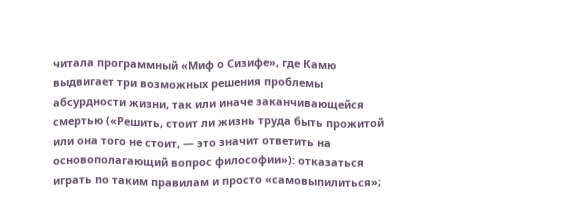читала программный «Миф о Сизифе», где Камю выдвигает три возможных решения проблемы абсурдности жизни, так или иначе заканчивающейся смертью («Решить, стоит ли жизнь труда быть прожитой или она того не стоит, — это значит ответить на основополагающий вопрос философии»): отказаться играть по таким правилам и просто «самовыпилиться»;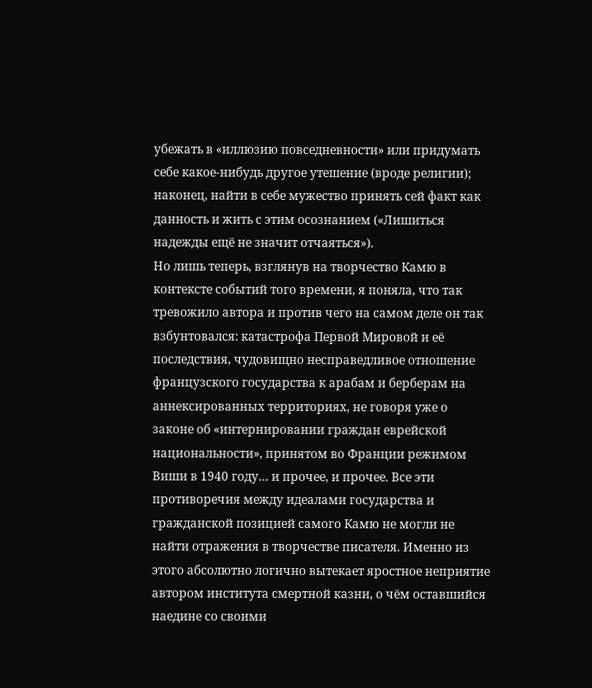убежать в «иллюзию повседневности» или придумать себе какое-нибудь другое утешение (вроде религии); наконец, найти в себе мужество принять сей факт как данность и жить с этим осознанием («Лишиться надежды ещё не значит отчаяться»).
Но лишь теперь, взглянув на творчество Камю в контексте событий того времени, я поняла, что так тревожило автора и против чего на самом деле он так взбунтовался: катастрофа Первой Мировой и её последствия, чудовищно несправедливое отношение французского государства к арабам и берберам на аннексированных территориях, не говоря уже о законе об «интернировании граждан еврейской национальности», принятом во Франции режимом Виши в 1940 году… и прочее, и прочее. Все эти противоречия между идеалами государства и гражданской позицией самого Камю не могли не найти отражения в творчестве писателя. Именно из этого абсолютно логично вытекает яростное неприятие автором института смертной казни, о чём оставшийся наедине со своими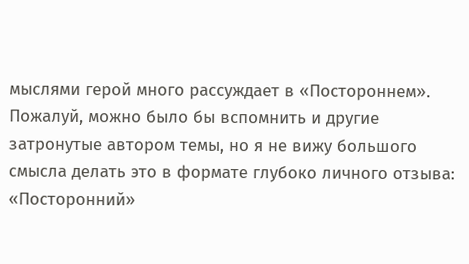мыслями герой много рассуждает в «Постороннем».
Пожалуй, можно было бы вспомнить и другие затронутые автором темы, но я не вижу большого смысла делать это в формате глубоко личного отзыва: «Посторонний»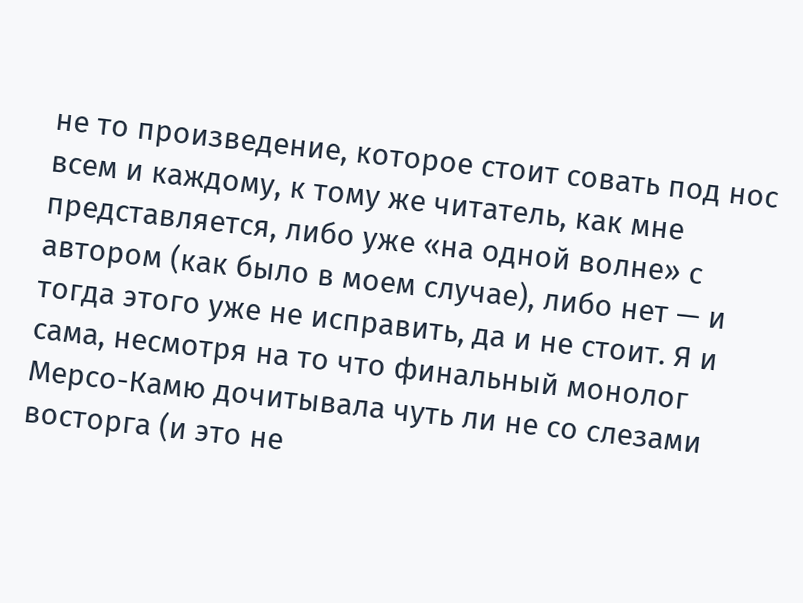не то произведение, которое стоит совать под нос всем и каждому, к тому же читатель, как мне представляется, либо уже «на одной волне» с автором (как было в моем случае), либо нет — и тогда этого уже не исправить, да и не стоит. Я и сама, несмотря на то что финальный монолог Мерсо-Камю дочитывала чуть ли не со слезами восторга (и это не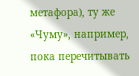метафора), ту же «Чуму», например, пока перечитывать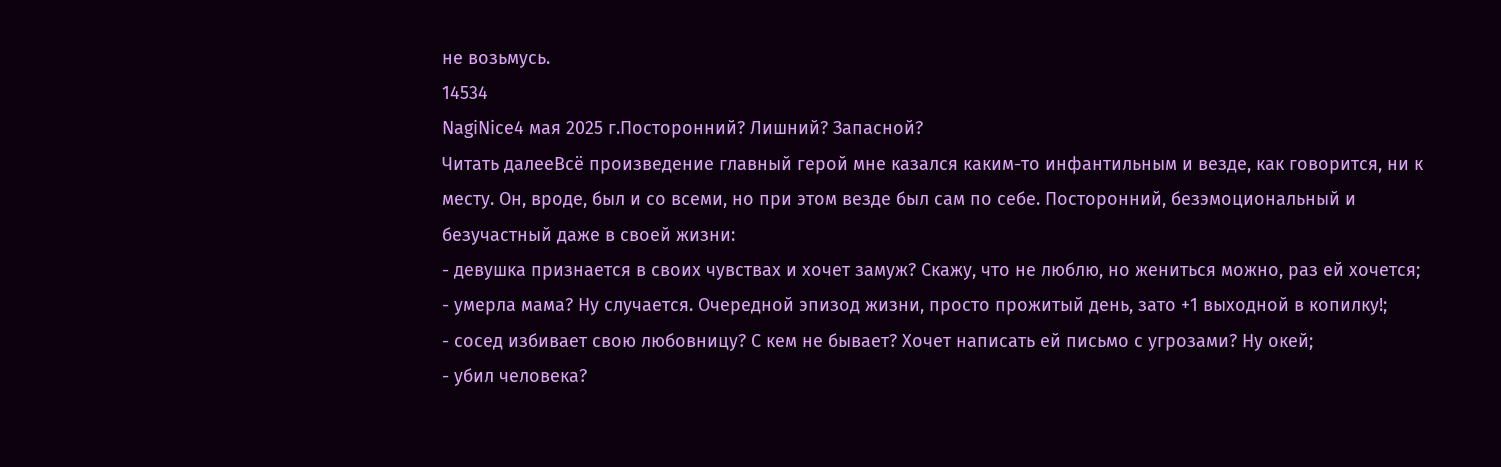не возьмусь.
14534
NagiNice4 мая 2025 г.Посторонний? Лишний? Запасной?
Читать далееВсё произведение главный герой мне казался каким-то инфантильным и везде, как говорится, ни к месту. Он, вроде, был и со всеми, но при этом везде был сам по себе. Посторонний, безэмоциональный и безучастный даже в своей жизни:
- девушка признается в своих чувствах и хочет замуж? Скажу, что не люблю, но жениться можно, раз ей хочется;
- умерла мама? Ну случается. Очередной эпизод жизни, просто прожитый день, зато +1 выходной в копилку!;
- сосед избивает свою любовницу? С кем не бывает? Хочет написать ей письмо с угрозами? Ну окей;
- убил человека?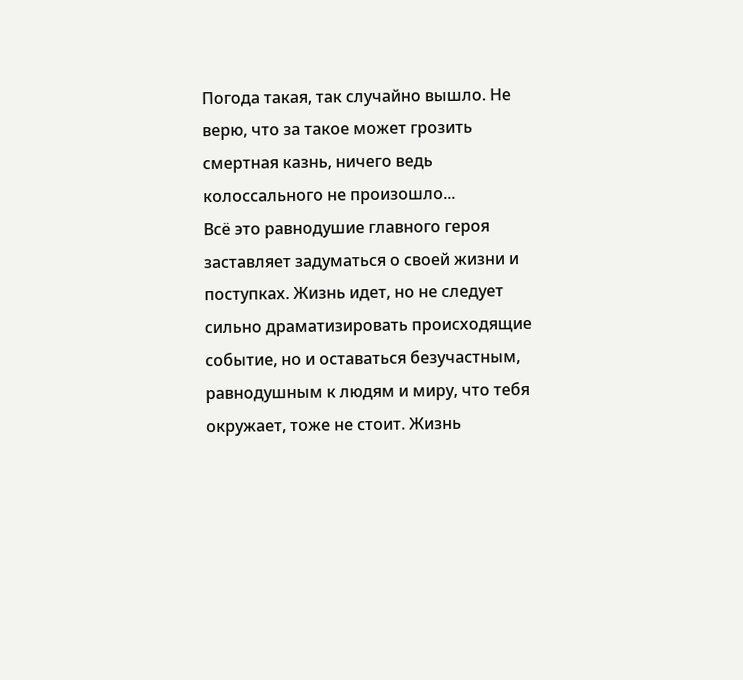Погода такая, так случайно вышло. Не верю, что за такое может грозить смертная казнь, ничего ведь колоссального не произошло...
Всё это равнодушие главного героя заставляет задуматься о своей жизни и поступках. Жизнь идет, но не следует сильно драматизировать происходящие событие, но и оставаться безучастным, равнодушным к людям и миру, что тебя окружает, тоже не стоит. Жизнь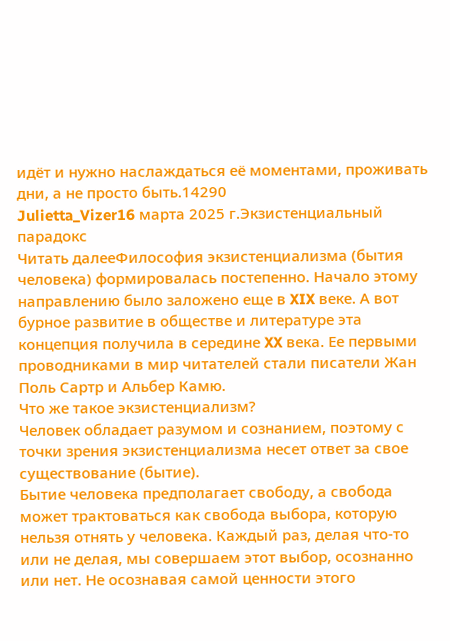идёт и нужно наслаждаться её моментами, проживать дни, а не просто быть.14290
Julietta_Vizer16 марта 2025 г.Экзистенциальный парадокс
Читать далееФилософия экзистенциализма (бытия человека) формировалась постепенно. Начало этому направлению было заложено еще в XIX веке. А вот бурное развитие в обществе и литературе эта концепция получила в середине XX века. Ее первыми проводниками в мир читателей стали писатели Жан Поль Сартр и Альбер Камю.
Что же такое экзистенциализм?
Человек обладает разумом и сознанием, поэтому с точки зрения экзистенциализма несет ответ за свое существование (бытие).
Бытие человека предполагает свободу, а свобода может трактоваться как свобода выбора, которую нельзя отнять у человека. Каждый раз, делая что-то или не делая, мы совершаем этот выбор, осознанно или нет. Не осознавая самой ценности этого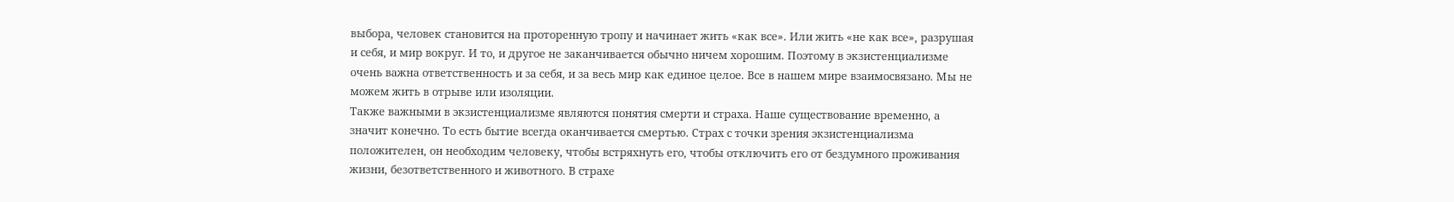выбора, человек становится на проторенную тропу и начинает жить «как все». Или жить «не как все», разрушая и себя, и мир вокруг. И то, и другое не заканчивается обычно ничем хорошим. Поэтому в экзистенциализме очень важна ответственность и за себя, и за весь мир как единое целое. Все в нашем мире взаимосвязано. Мы не можем жить в отрыве или изоляции.
Также важными в экзистенциализме являются понятия смерти и страха. Наше существование временно, а значит конечно. То есть бытие всегда оканчивается смертью. Страх с точки зрения экзистенциализма положителен, он необходим человеку, чтобы встряхнуть его, чтобы отключить его от бездумного проживания жизни, безответственного и животного. В страхе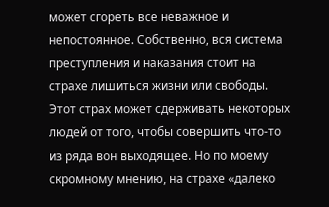может сгореть все неважное и непостоянное. Собственно, вся система преступления и наказания стоит на страхе лишиться жизни или свободы. Этот страх может сдерживать некоторых людей от того, чтобы совершить что-то из ряда вон выходящее. Но по моему скромному мнению, на страхе «далеко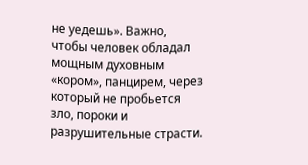не уедешь». Важно, чтобы человек обладал мощным духовным «кором», панцирем, через который не пробьется зло, пороки и разрушительные страсти.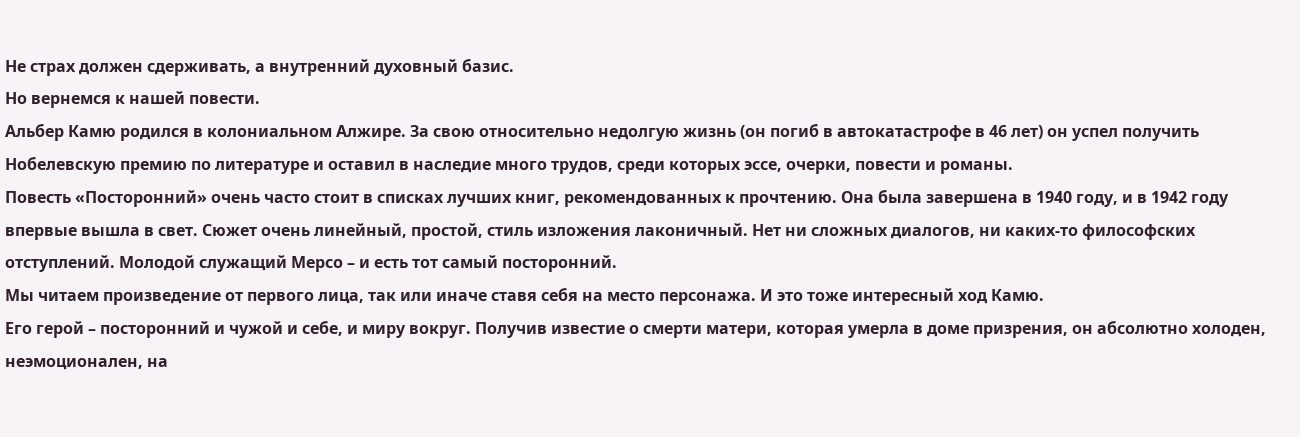Не страх должен сдерживать, а внутренний духовный базис.
Но вернемся к нашей повести.
Альбер Камю родился в колониальном Алжире. За свою относительно недолгую жизнь (он погиб в автокатастрофе в 46 лет) он успел получить Нобелевскую премию по литературе и оставил в наследие много трудов, среди которых эссе, очерки, повести и романы.
Повесть «Посторонний» очень часто стоит в списках лучших книг, рекомендованных к прочтению. Она была завершена в 1940 году, и в 1942 году впервые вышла в свет. Сюжет очень линейный, простой, стиль изложения лаконичный. Нет ни сложных диалогов, ни каких-то философских отступлений. Молодой служащий Мерсо – и есть тот самый посторонний.
Мы читаем произведение от первого лица, так или иначе ставя себя на место персонажа. И это тоже интересный ход Камю.
Его герой – посторонний и чужой и себе, и миру вокруг. Получив известие о смерти матери, которая умерла в доме призрения, он абсолютно холоден, неэмоционален, на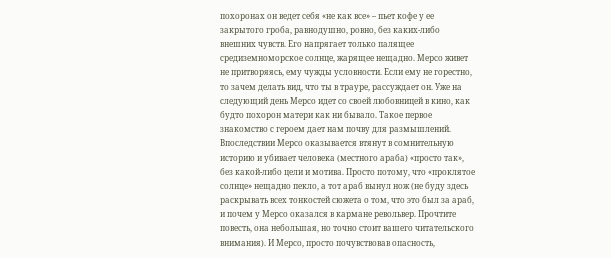похоронах он ведет себя «не как все» – пьет кофе у ее закрытого гроба, равнодушно, ровно, без каких-либо внешних чувств. Его напрягает только палящее средиземноморское солнце, жарящее нещадно. Мерсо живет не притворяясь, ему чужды условности. Если ему не горестно, то зачем делать вид, что ты в трауре, рассуждает он. Уже на следующий день Мерсо идет со своей любовницей в кино, как будто похорон матери как ни бывало. Такое первое знакомство с героем дает нам почву для размышлений. Впоследствии Мерсо оказывается втянут в сомнительную историю и убивает человека (местного араба) «просто так», без какой-либо цели и мотива. Просто потому, что «проклятое солнце» нещадно пекло, а тот араб вынул нож (не буду здесь раскрывать всех тонкостей сюжета о том, что это был за араб, и почем у Мерсо оказался в кармане револьвер. Прочтите повесть, она небольшая, но точно стоит вашего читательского внимания). И Мерсо, просто почувствовав опасность,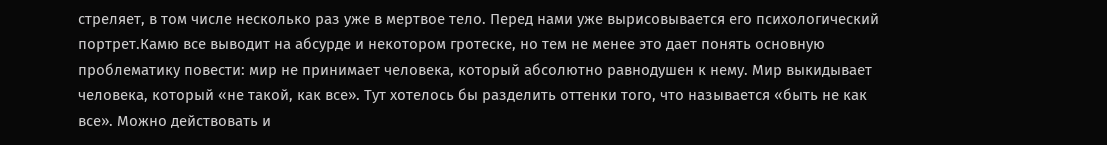стреляет, в том числе несколько раз уже в мертвое тело. Перед нами уже вырисовывается его психологический портрет.Камю все выводит на абсурде и некотором гротеске, но тем не менее это дает понять основную проблематику повести: мир не принимает человека, который абсолютно равнодушен к нему. Мир выкидывает человека, который «не такой, как все». Тут хотелось бы разделить оттенки того, что называется «быть не как все». Можно действовать и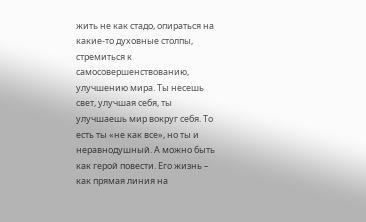жить не как стадо, опираться на какие-то духовные столпы, стремиться к самосовершенствованию, улучшению мира. Ты несешь свет, улучшая себя, ты улучшаешь мир вокруг себя. То есть ты «не как все», но ты и неравнодушный. А можно быть как герой повести. Его жизнь – как прямая линия на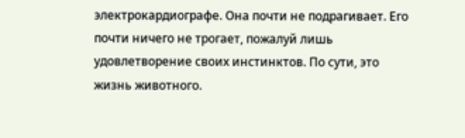электрокардиографе. Она почти не подрагивает. Его почти ничего не трогает, пожалуй лишь удовлетворение своих инстинктов. По сути, это жизнь животного.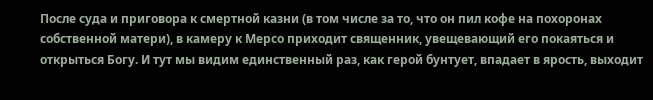После суда и приговора к смертной казни (в том числе за то, что он пил кофе на похоронах собственной матери), в камеру к Мерсо приходит священник, увещевающий его покаяться и открыться Богу. И тут мы видим единственный раз, как герой бунтует, впадает в ярость, выходит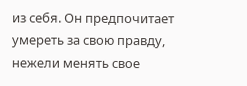из себя. Он предпочитает умереть за свою правду, нежели менять свое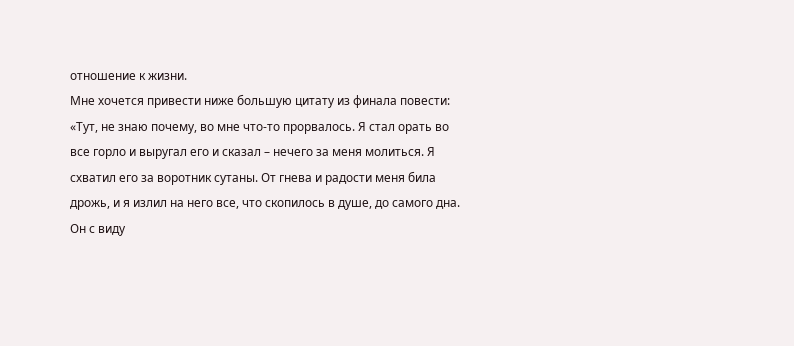отношение к жизни.
Мне хочется привести ниже большую цитату из финала повести: «Тут, не знаю почему, во мне что-то прорвалось. Я стал орать во все горло и выругал его и сказал – нечего за меня молиться. Я схватил его за воротник сутаны. От гнева и радости меня била дрожь, и я излил на него все, что скопилось в душе, до самого дна. Он с виду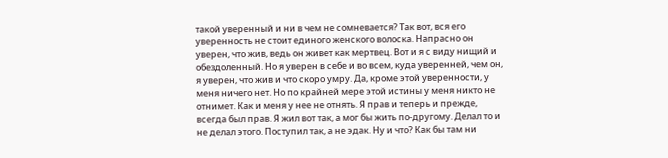такой уверенный и ни в чем не сомневается? Так вот, вся его уверенность не стоит единого женского волоска. Напрасно он уверен, что жив, ведь он живет как мертвец. Вот и я с виду нищий и обездоленный. Но я уверен в себе и во всем, куда уверенней, чем он, я уверен, что жив и что скоро умру. Да, кроме этой уверенности, у меня ничего нет. Но по крайней мере этой истины у меня никто не отнимет. Как и меня у нее не отнять. Я прав и теперь и прежде, всегда был прав. Я жил вот так, а мог бы жить по-другому. Делал то и не делал этого. Поступил так, а не эдак. Ну и что? Как бы там ни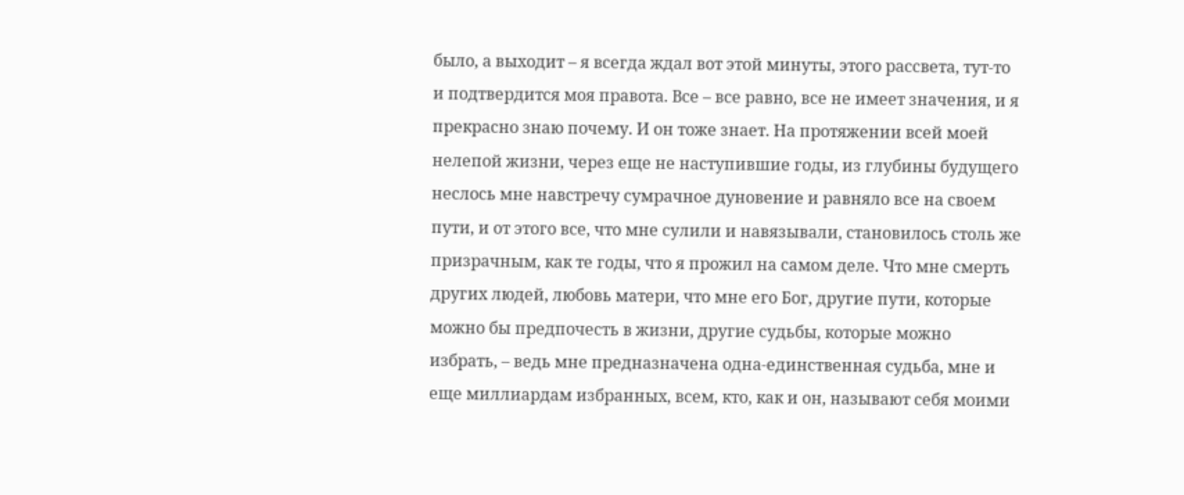было, а выходит – я всегда ждал вот этой минуты, этого рассвета, тут-то и подтвердится моя правота. Все – все равно, все не имеет значения, и я прекрасно знаю почему. И он тоже знает. На протяжении всей моей нелепой жизни, через еще не наступившие годы, из глубины будущего неслось мне навстречу сумрачное дуновение и равняло все на своем пути, и от этого все, что мне сулили и навязывали, становилось столь же призрачным, как те годы, что я прожил на самом деле. Что мне смерть других людей, любовь матери, что мне его Бог, другие пути, которые можно бы предпочесть в жизни, другие судьбы, которые можно избрать, – ведь мне предназначена одна-единственная судьба, мне и еще миллиардам избранных, всем, кто, как и он, называют себя моими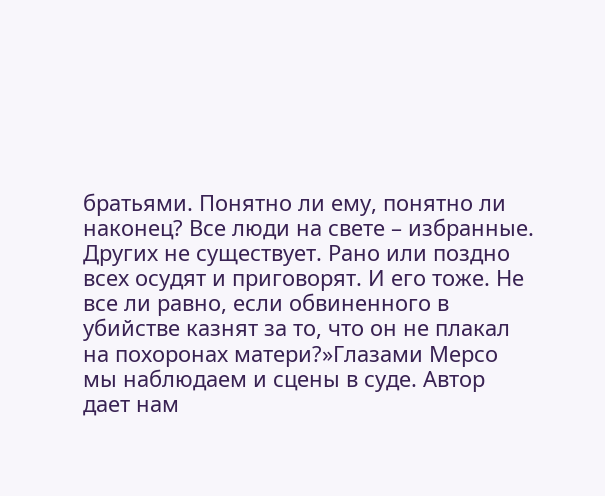братьями. Понятно ли ему, понятно ли наконец? Все люди на свете – избранные. Других не существует. Рано или поздно всех осудят и приговорят. И его тоже. Не все ли равно, если обвиненного в убийстве казнят за то, что он не плакал на похоронах матери?»Глазами Мерсо мы наблюдаем и сцены в суде. Автор дает нам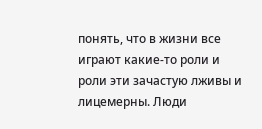понять, что в жизни все играют какие-то роли и роли эти зачастую лживы и лицемерны. Люди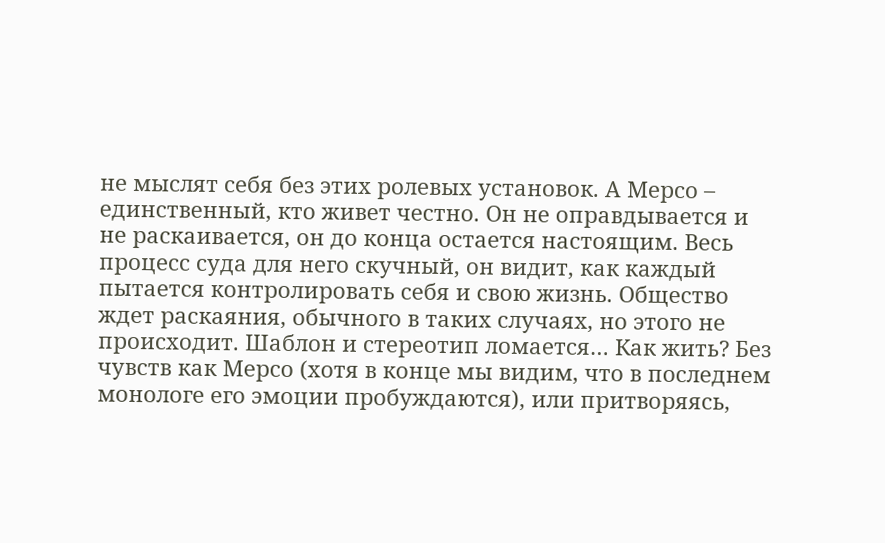не мыслят себя без этих ролевых установок. А Мерсо – единственный, кто живет честно. Он не оправдывается и не раскаивается, он до конца остается настоящим. Весь процесс суда для него скучный, он видит, как каждый пытается контролировать себя и свою жизнь. Общество ждет раскаяния, обычного в таких случаях, но этого не происходит. Шаблон и стереотип ломается… Как жить? Без чувств как Мерсо (хотя в конце мы видим, что в последнем монологе его эмоции пробуждаются), или притворяясь,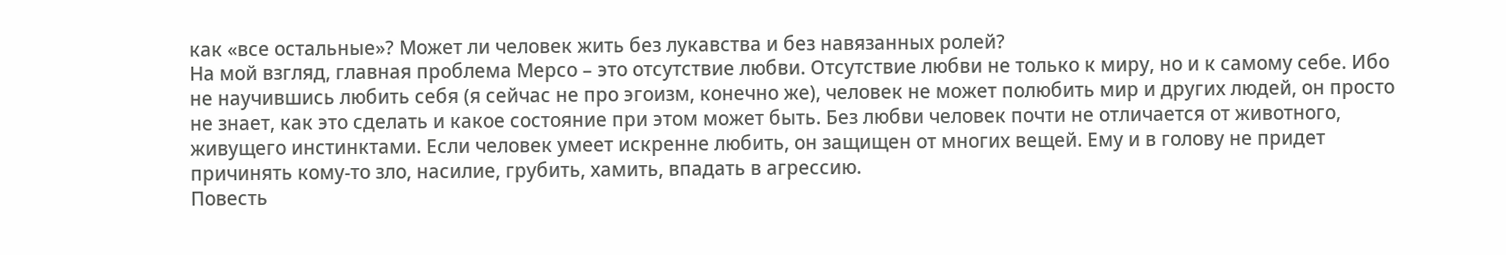как «все остальные»? Может ли человек жить без лукавства и без навязанных ролей?
На мой взгляд, главная проблема Мерсо – это отсутствие любви. Отсутствие любви не только к миру, но и к самому себе. Ибо не научившись любить себя (я сейчас не про эгоизм, конечно же), человек не может полюбить мир и других людей, он просто не знает, как это сделать и какое состояние при этом может быть. Без любви человек почти не отличается от животного, живущего инстинктами. Если человек умеет искренне любить, он защищен от многих вещей. Ему и в голову не придет причинять кому-то зло, насилие, грубить, хамить, впадать в агрессию.
Повесть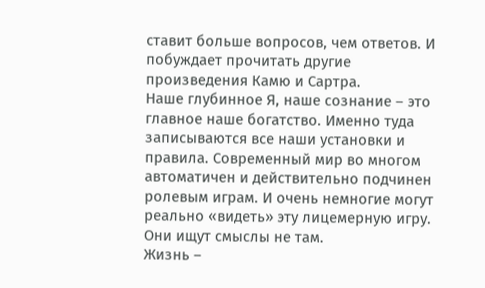ставит больше вопросов, чем ответов. И побуждает прочитать другие произведения Камю и Сартра.
Наше глубинное Я, наше сознание – это главное наше богатство. Именно туда записываются все наши установки и правила. Современный мир во многом автоматичен и действительно подчинен ролевым играм. И очень немногие могут реально «видеть» эту лицемерную игру. Они ищут смыслы не там.
Жизнь –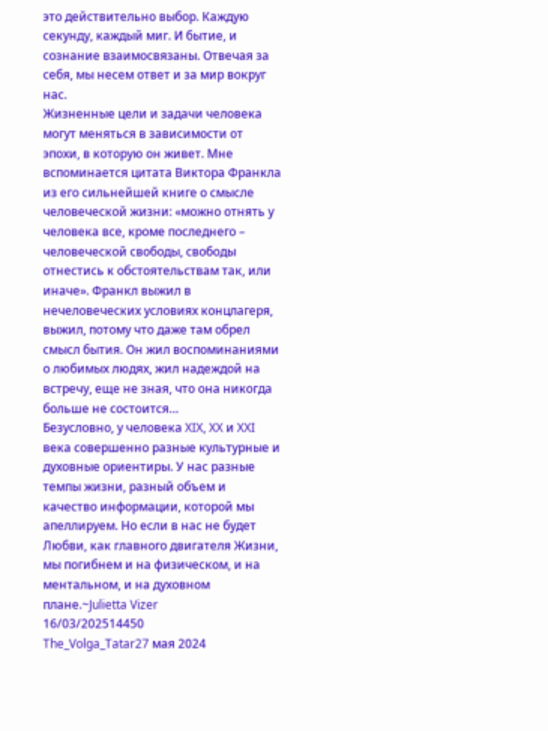это действительно выбор. Каждую секунду, каждый миг. И бытие, и сознание взаимосвязаны. Отвечая за себя, мы несем ответ и за мир вокруг нас.
Жизненные цели и задачи человека могут меняться в зависимости от эпохи, в которую он живет. Мне вспоминается цитата Виктора Франкла из его сильнейшей книге о смысле человеческой жизни: «можно отнять у человека все, кроме последнего – человеческой свободы, свободы отнестись к обстоятельствам так, или иначе». Франкл выжил в нечеловеческих условиях концлагеря, выжил, потому что даже там обрел смысл бытия. Он жил воспоминаниями о любимых людях, жил надеждой на встречу, еще не зная, что она никогда больше не состоится…
Безусловно, у человека XIX, XX и XXI века совершенно разные культурные и духовные ориентиры. У нас разные темпы жизни, разный объем и качество информации, которой мы апеллируем. Но если в нас не будет Любви, как главного двигателя Жизни, мы погибнем и на физическом, и на ментальном, и на духовном плане.~Julietta Vizer
16/03/202514450
The_Volga_Tatar27 мая 2024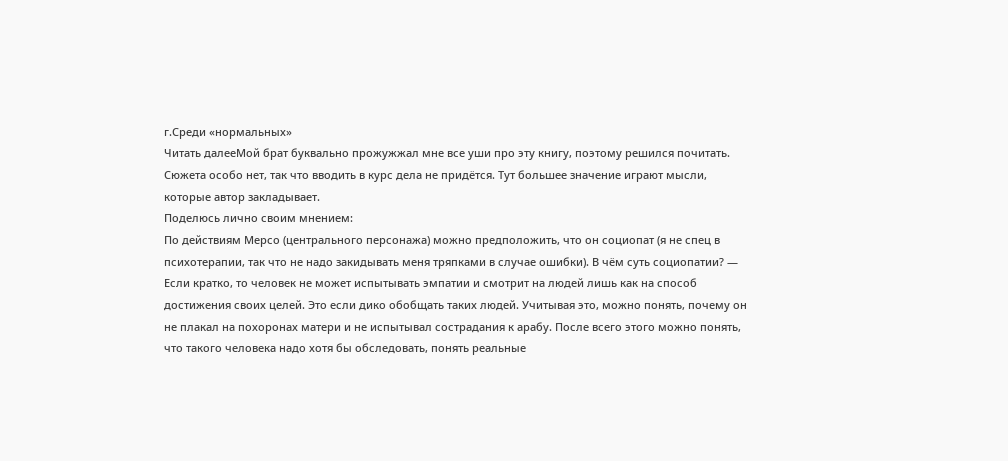г.Среди «нормальных»
Читать далееМой брат буквально прожужжал мне все уши про эту книгу, поэтому решился почитать.
Сюжета особо нет, так что вводить в курс дела не придётся. Тут большее значение играют мысли, которые автор закладывает.
Поделюсь лично своим мнением:
По действиям Мерсо (центрального персонажа) можно предположить, что он социопат (я не спец в психотерапии, так что не надо закидывать меня тряпками в случае ошибки). В чём суть социопатии? — Если кратко, то человек не может испытывать эмпатии и смотрит на людей лишь как на способ достижения своих целей. Это если дико обобщать таких людей. Учитывая это, можно понять, почему он не плакал на похоронах матери и не испытывал сострадания к арабу. После всего этого можно понять, что такого человека надо хотя бы обследовать, понять реальные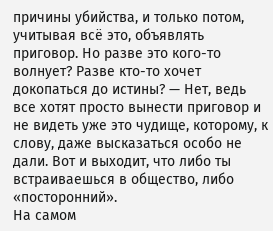причины убийства, и только потом, учитывая всё это, объявлять приговор. Но разве это кого-то волнует? Разве кто-то хочет докопаться до истины? — Нет, ведь все хотят просто вынести приговор и не видеть уже это чудище, которому, к слову, даже высказаться особо не дали. Вот и выходит, что либо ты встраиваешься в общество, либо «посторонний».
На самом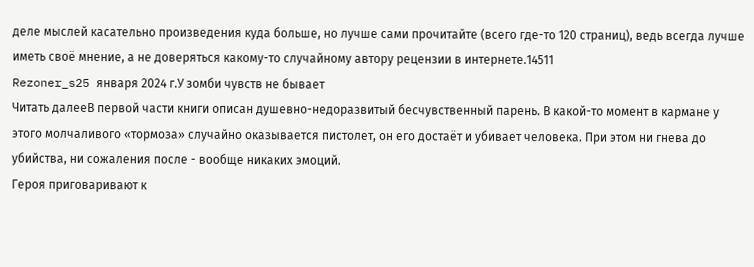деле мыслей касательно произведения куда больше, но лучше сами прочитайте (всего где-то 120 страниц), ведь всегда лучше иметь своё мнение, а не доверяться какому-то случайному автору рецензии в интернете.14511
Rezoner_s25 января 2024 г.У зомби чувств не бывает
Читать далееВ первой части книги описан душевно-недоразвитый бесчувственный парень. В какой-то момент в кармане у этого молчаливого «тормоза» случайно оказывается пистолет, он его достаёт и убивает человека. При этом ни гнева до убийства, ни сожаления после - вообще никаких эмоций.
Героя приговаривают к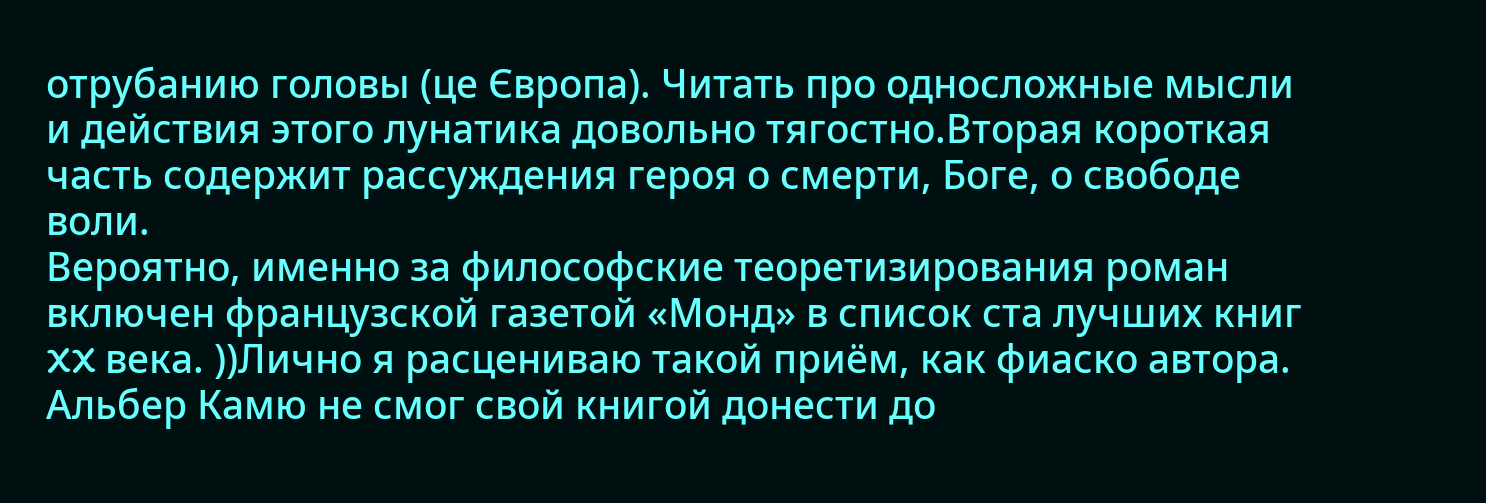отрубанию головы (це Європа). Читать про односложные мысли и действия этого лунатика довольно тягостно.Вторая короткая часть содержит рассуждения героя о смерти, Боге, о свободе воли.
Вероятно, именно за философские теоретизирования роман включен французской газетой «Монд» в список ста лучших книг XX века. ))Лично я расцениваю такой приём, как фиаско автора. Альбер Камю не смог свой книгой донести до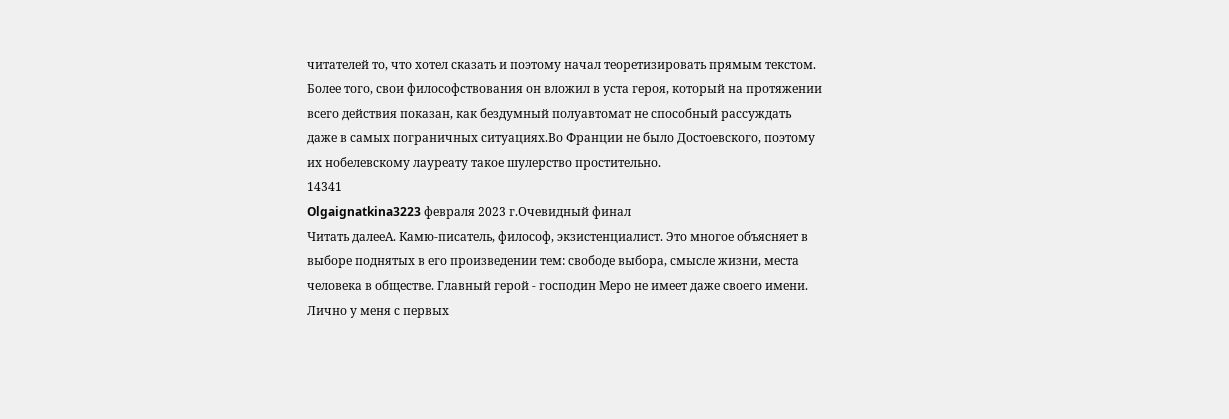читателей то, что хотел сказать и поэтому начал теоретизировать прямым текстом.
Более того, свои философствования он вложил в уста героя, который на протяжении всего действия показан, как бездумный полуавтомат не способный рассуждать даже в самых пограничных ситуациях.Во Франции не было Достоевского, поэтому их нобелевскому лауреату такое шулерство простительно.
14341
Olgaignatkina3223 февраля 2023 г.Очевидный финал
Читать далееА. Камю-писатель, философ, экзистенциалист. Это многое объясняет в выборе поднятых в его произведении тем: свободе выбора, смысле жизни, места человека в обществе. Главный герой - господин Меро не имеет даже своего имени. Лично у меня с первых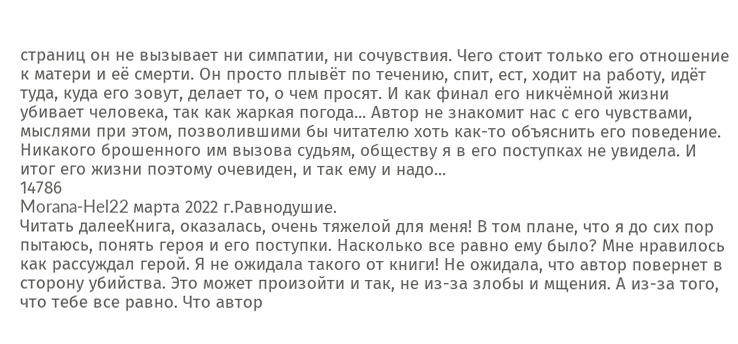страниц он не вызывает ни симпатии, ни сочувствия. Чего стоит только его отношение к матери и её смерти. Он просто плывёт по течению, спит, ест, ходит на работу, идёт туда, куда его зовут, делает то, о чем просят. И как финал его никчёмной жизни убивает человека, так как жаркая погода... Автор не знакомит нас с его чувствами, мыслями при этом, позволившими бы читателю хоть как-то объяснить его поведение. Никакого брошенного им вызова судьям, обществу я в его поступках не увидела. И итог его жизни поэтому очевиден, и так ему и надо...
14786
Morana-Hel22 марта 2022 г.Равнодушие.
Читать далееКнига, оказалась, очень тяжелой для меня! В том плане, что я до сих пор пытаюсь, понять героя и его поступки. Насколько все равно ему было? Мне нравилось как рассуждал герой. Я не ожидала такого от книги! Не ожидала, что автор повернет в сторону убийства. Это может произойти и так, не из-за злобы и мщения. А из-за того, что тебе все равно. Что автор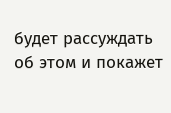будет рассуждать об этом и покажет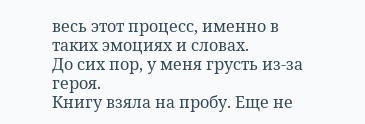весь этот процесс, именно в таких эмоциях и словах.
До сих пор, у меня грусть из-за героя.
Книгу взяла на пробу. Еще не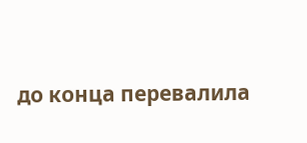до конца перевалила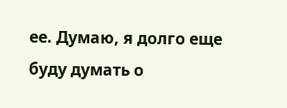ее. Думаю, я долго еще буду думать о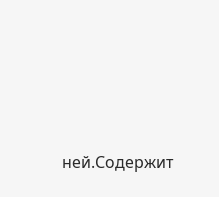ней.Содержит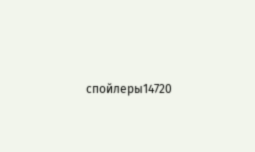спойлеры14720